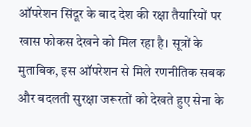ऑपरेशन सिंदूर के बाद देश की रक्षा तैयारियों पर खास फोकस देखने को मिल रहा है। सूत्रों के मुताबिक, इस ऑपरेशन से मिले रणनीतिक सबक और बदलती सुरक्षा जरूरतों को देखते हुए सेना के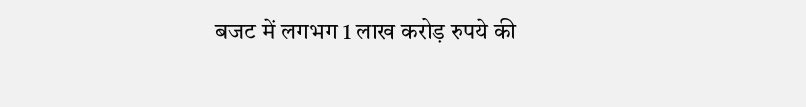बजट में लगभग 1 लाख करोड़ रुपये की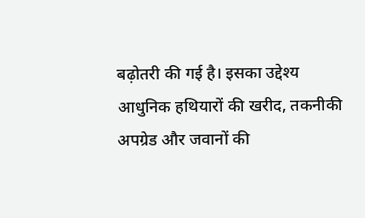बढ़ोतरी की गई है। इसका उद्देश्य आधुनिक हथियारों की खरीद, तकनीकी अपग्रेड और जवानों की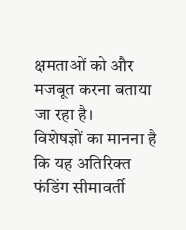क्षमताओं को और मजबूत करना बताया जा रहा है।
विशेषज्ञों का मानना है कि यह अतिरिक्त फंडिंग सीमावर्ती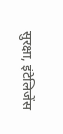सुरक्षा, इंटेलिजेंस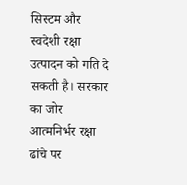सिस्टम और स्वदेशी रक्षा उत्पादन को गति दे सकती है। सरकार का जोर आत्मनिर्भर रक्षा ढांचे पर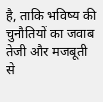है, ताकि भविष्य की चुनौतियों का जवाब तेजी और मजबूती से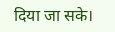दिया जा सके।